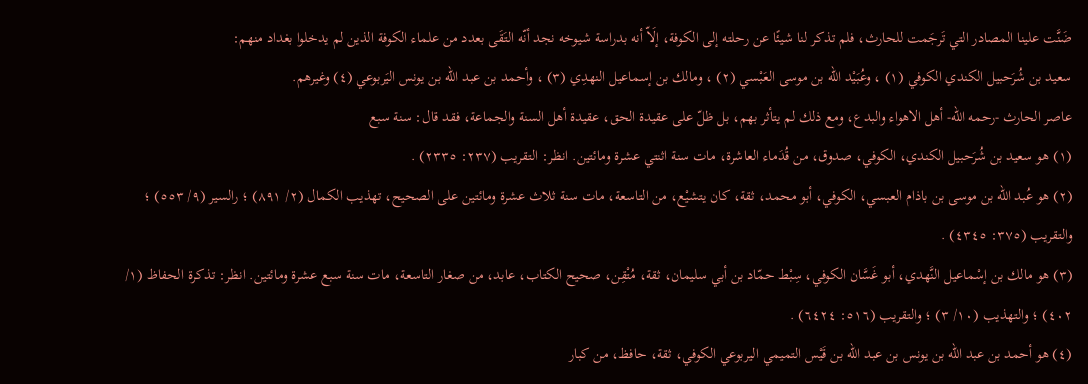ضَنَّت علينا المصادر التي تَرجَمت للحارث، فلم تذكر لنا شيئًا عن رحلته إلى الكوفة، إلَاّ أنه بدراسة شيوخه نجد أنّه التَقَى بعدد من علماء الكوفة الذين لم يدخلوا بغداد منهم:
سعيد بن شُرَحبيل الكندي الكوفي (١) ، وعُبَيْد الله بن موسى العَبْسي (٢) ، ومالك بن إسماعيل النهدِي (٣) ، وأحمد بن عبد الله بن يونس اليَربوعي (٤) وغيرهم.
عاصر الحارث -رحمه الله- أهل الاهواء والبدع، ومع ذلك لم يتأثر بهم، بل ظلّ على عقيدة الحق، عقيدة أهل السنة والجماعة، فقد قال: سنة سبع
(١) هو سعيد بن شُرَحبيل الكندي، الكوفي، صدوق، من قُدَماء العاشرة، مات سنة اثنتي عشرة ومائتين. انظر: التقريب (٢٣٧: ٢٣٣٥) .
(٢) هو عُبد الله بن موسى بن باذام العبسي، الكوفي، أبو محمد، ثقة، كان يتشيْع، من التاسعة، مات سنة ثلاث عشرة ومائتين على الصحيح، تهذيب الكمال (٢/ ٨٩١) ؛ رالسير (٩/ ٥٥٣) ؛ والتقريب (٣٧٥: ٤٣٤٥) .
(٣) هو مالك بن إسْماعيل النَّهدي، أبو غَسَّان الكوفي، سِبْط حمّاد بن أبي سليمان، ثقة، مُتْقِن، صحيح الكتاب، عابد، من صغار التاسعة، مات سنة سبع عشرة ومائتين. انظر: تذكرة الحفاظ (١/ ٤٠٢) ؛ والتهذيب (١٠/ ٣) ؛ والتقريب (٥١٦: ٦٤٢٤) .
(٤) هو أحمد بن عبد الله بن يونس بن عبد الله بن قَيْس التميمي اليربوعي الكوفي، ثقة، حافظ، من كبار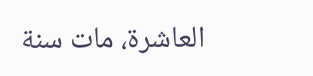العاشرة، مات سنة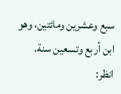سبع وعشرين ومائتين، وهو ابن أربع وتسعين سنة.
انظر: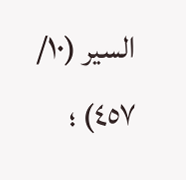السير (١٠/ ٤٥٧) ؛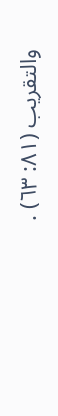والتقريب (٨١: ٦٣) .